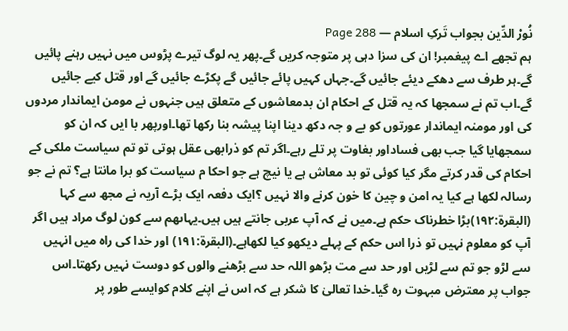نُورْ الدِّین بجواب تَرکِ اسلام — Page 288
ہم تجھے اے پیغمبر! ان کی سزا دہی پر متوجہ کریں گے۔پھر یہ لوگ تیرے پڑوس میں نہیں رہنے پائیں گے۔ہر طرف سے دھکے دیئے جائیں گے۔جہاں کہیں پائے جائیں گے پکڑے جائیں گے اور قتل کیے جائیں گے۔اب تم نے سمجھا کہ یہ قتل کے احکام ان بدمعاشوں کے متعلق ہیں جنہوں نے مومن ایماندار مردوں کی اور مومنہ ایماندار عورتوں کو بے و جہ دکھ دینا اپنا پیشہ بنا رکھا تھا۔اورپھر با ایں کہ ان کو سمجھایا گیا جب بھی فساداور بغاوت پر تلے رہے۔اگر تم کو ذرابھی عقل ہوتی تو تم سیاست ملکی کے احکام کی قدر کرتے مگر کیا کوئی تو بد معاش ہے یا نیچ ہے جو احکا م سیاست کو برا مانتا ہے؟ تم نے جو رسالہ لکھا ہے کیا یہ امن و چین کا خون کرنے والا نہیں ؟ایک دفعہ ایک بڑے آریہ نے مجھ سے کہا (البقرۃ:۱۹۲)بڑا خطرناک حکم ہے۔میں نے کہ آپ عربی جانتے ہیں ہیں۔یہاںھم سے کون لوگ مراد ہیں اگر آپ کو معلوم نہیں تو ذرا اس حکم کے پہلے دیکھو کیا لکھاہے۔(البقرۃ:۱۹۱) اور خدا کی راہ میں انہیں سے لڑو جو تم سے لڑیں اور حد سے مت بڑھو اللہ حد سے بڑھنے والوں کو دوست نہیں رکھتا۔اس جواب پر معترض مبہوت رہ گیا۔خدا تعالیٰ کا شکر ہے کہ اس نے اپنے کلام کوایسے طور پر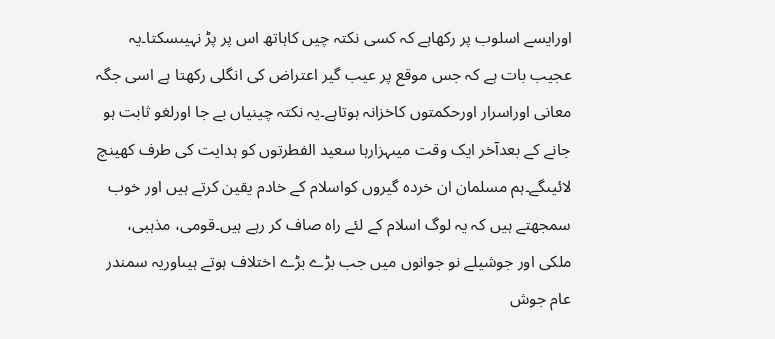اورایسے اسلوب پر رکھاہے کہ کسی نکتہ چیں کاہاتھ اس پر پڑ نہیںسکتا۔یہ عجیب بات ہے کہ جس موقع پر عیب گیر اعتراض کی انگلی رکھتا ہے اسی جگہ معانی اوراسرار اورحکمتوں کاخزانہ ہوتاہے۔یہ نکتہ چینیاں بے جا اورلغو ثابت ہو جانے کے بعدآخر ایک وقت میںہزارہا سعید الفطرتوں کو ہدایت کی طرف کھینچ لائیںگے۔ہم مسلمان ان خردہ گیروں کواسلام کے خادم یقین کرتے ہیں اور خوب سمجھتے ہیں کہ یہ لوگ اسلام کے لئے راہ صاف کر رہے ہیں۔قومی، مذہبی، ملکی اور جوشیلے نو جوانوں میں جب بڑے بڑے اختلاف ہوتے ہیںاوریہ سمندر عام جوش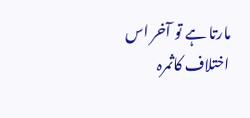مارتا ہے تو آخر اس اختلاف کاثمرہ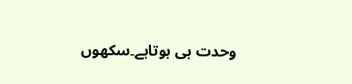وحدت ہی ہوتاہے۔سکھوں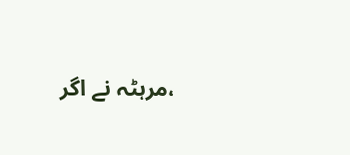،مرہٹہ نے اگر